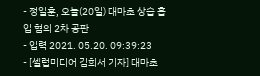- 정일훈, 오늘(20일) 대마초 상습 흡입 혐의 2차 공판
- 입력 2021. 05.20. 09:39:23
- [셀럽미디어 김희서 기자] 대마초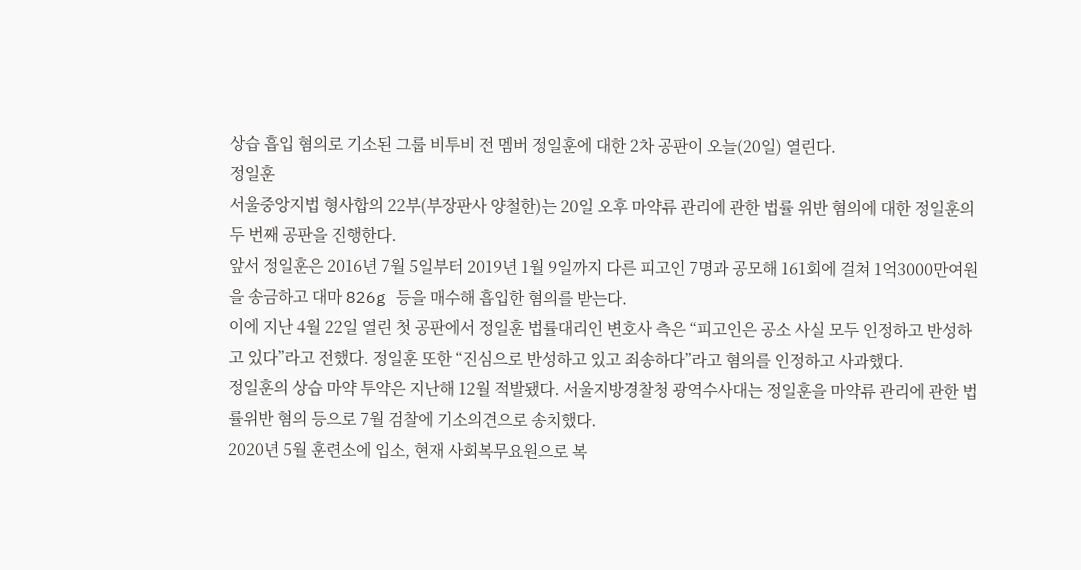상습 흡입 혐의로 기소된 그룹 비투비 전 멤버 정일훈에 대한 2차 공판이 오늘(20일) 열린다.
정일훈
서울중앙지법 형사합의 22부(부장판사 양철한)는 20일 오후 마약류 관리에 관한 법률 위반 혐의에 대한 정일훈의 두 번째 공판을 진행한다.
앞서 정일훈은 2016년 7월 5일부터 2019년 1월 9일까지 다른 피고인 7명과 공모해 161회에 걸쳐 1억3000만여원을 송금하고 대마 826g 등을 매수해 흡입한 혐의를 받는다.
이에 지난 4월 22일 열린 첫 공판에서 정일훈 법률대리인 변호사 측은 “피고인은 공소 사실 모두 인정하고 반성하고 있다”라고 전했다. 정일훈 또한 “진심으로 반성하고 있고 죄송하다”라고 혐의를 인정하고 사과했다.
정일훈의 상습 마약 투약은 지난해 12월 적발됐다. 서울지방경찰청 광역수사대는 정일훈을 마약류 관리에 관한 법률위반 혐의 등으로 7월 검찰에 기소의견으로 송치했다.
2020년 5월 훈련소에 입소, 현재 사회복무요원으로 복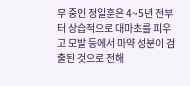무 중인 정일훈은 4~5년 전부터 상습적으로 대마초를 피우고 모발 등에서 마약 성분이 검출된 것으로 전해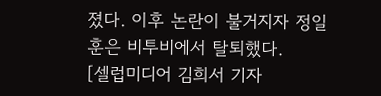졌다. 이후 논란이 불거지자 정일훈은 비투비에서 탈퇴했다.
[셀럽미디어 김희서 기자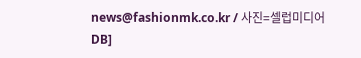news@fashionmk.co.kr / 사진=셀럽미디어DB]